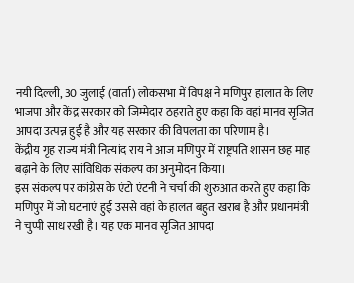नयी दिल्ली, 30 जुलाई (वार्ता) लोकसभा में विपक्ष ने मणिपुर हालात के लिए भाजपा और केंद्र सरकार को जिम्मेदार ठहराते हुए कहा कि वहां मानव सृजित आपदा उत्पन्न हुई है और यह सरकार की विपलता का परिणाम है।
केंद्रीय गृह राज्य मंत्री नित्यांद राय ने आज मणिपुर में राष्ट्रपति शासन छह माह बढ़ाने के लिए सांविधिक संकल्प का अनुमोदन किया।
इस संकल्प पर कांग्रेस के एंटो एंटनी ने चर्चा की शुरुआत करते हुए कहा कि मणिपुर में जो घटनाएं हुई उससे वहां के हालत बहुत खराब है और प्रधानमंत्री ने चुप्पी साध रखी है। यह एक मानव सृजित आपदा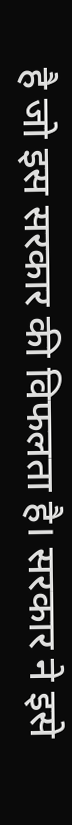है जो इस सरकार की विफलता है। सरकार ने इसे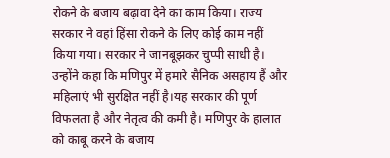रोकने के बजाय बढ़ावा देने का काम किया। राज्य सरकार ने वहां हिंसा रोकने के लिए कोई काम नहीं किया गया। सरकार ने जानबूझकर चुप्पी साधी है।
उन्होंने कहा कि मणिपुर में हमारे सैनिक असहाय हैं और महिलाएं भी सुरक्षित नहीं है।यह सरकार की पूर्ण विफलता है और नेतृत्व की कमी है। मणिपुर के हालात को काबू करने के बजाय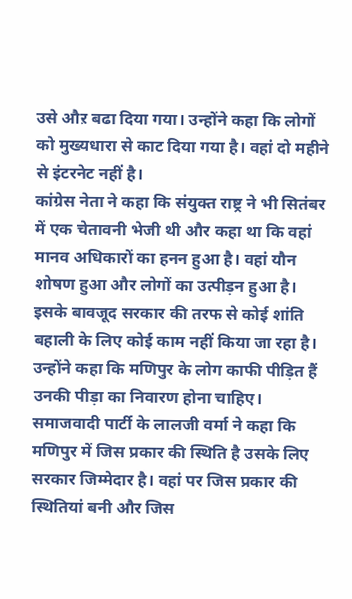उसे औऱ बढा दिया गया। उन्होंने कहा कि लोगों को मुख्यधारा से काट दिया गया है। वहां दो महीने से इंटरनेट नहीं है।
कांग्रेस नेता ने कहा कि संयुक्त राष्ट्र ने भी सितंबर में एक चेतावनी भेजी थी और कहा था कि वहां मानव अधिकारों का हनन हुआ है। वहां यौन शोषण हुआ और लोगों का उत्पीड़न हुआ है। इसके बावजूद सरकार की तरफ से कोई शांति बहाली के लिए कोई काम नहीं किया जा रहा है।
उन्होंने कहा कि मणिपुर के लोग काफी पीड़ित हैं उनकी पीड़ा का निवारण होना चाहिए।
समाजवादी पार्टी के लालजी वर्मा ने कहा कि मणिपुर में जिस प्रकार की स्थिति है उसके लिए सरकार जिम्मेदार है। वहां पर जिस प्रकार की स्थितियां बनी और जिस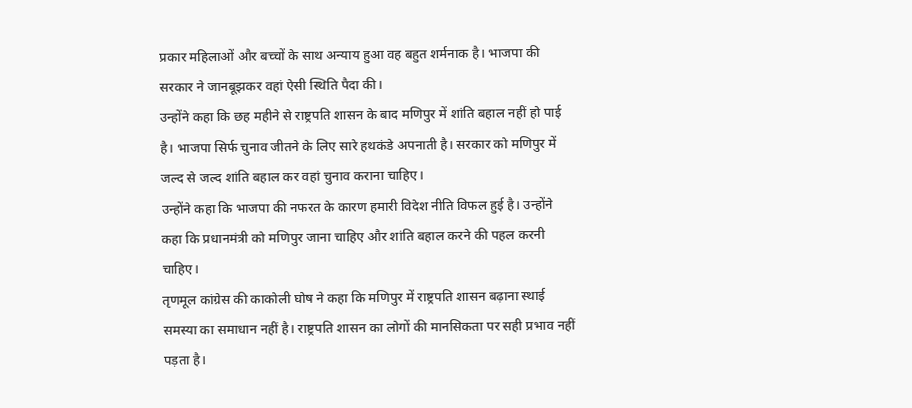प्रकार महिलाओं और बच्चों के साथ अन्याय हुआ वह बहुत शर्मनाक है। भाजपा की सरकार ने जानबूझकर वहां ऐसी स्थिति पैदा की।
उन्होंने कहा कि छह महीने से राष्ट्रपति शासन के बाद मणिपुर में शांति बहाल नहीं हो पाई है। भाजपा सिर्फ चुनाव जीतने के लिए सारे हथकंडे अपनाती है। सरकार को मणिपुर में जल्द से जल्द शांति बहाल कर वहां चुनाव कराना चाहिए।
उन्होंने कहा कि भाजपा की नफरत के कारण हमारी विदेश नीति विफल हुई है। उन्होंने कहा कि प्रधानमंत्री को मणिपुर जाना चाहिए और शांति बहाल करने की पहल करनी चाहिए।
तृणमूल कांग्रेस की काकोली घोष ने कहा कि मणिपुर में राष्ट्रपति शासन बढ़ाना स्थाई समस्या का समाधान नहीं है। राष्ट्रपति शासन का लोगों की मानसिकता पर सही प्रभाव नहीं पड़ता है।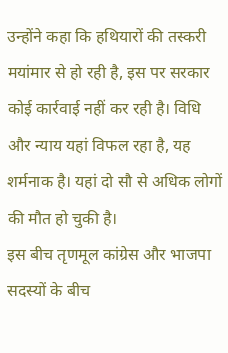उन्होंने कहा कि हथियारों की तस्करी मयांमार से हो रही है, इस पर सरकार कोई कार्रवाई नहीं कर रही है। विधि और न्याय यहां विफल रहा है, यह शर्मनाक है। यहां दो सौ से अधिक लोगों की मौत हो चुकी है।
इस बीच तृणमूल कांग्रेस और भाजपा सदस्यों के बीच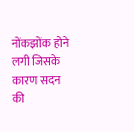नोंकझोंक होने लगी जिसके कारण सदन की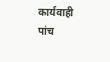कार्यवाही पांच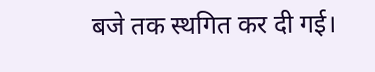बजे तक स्थगित कर दी गई।